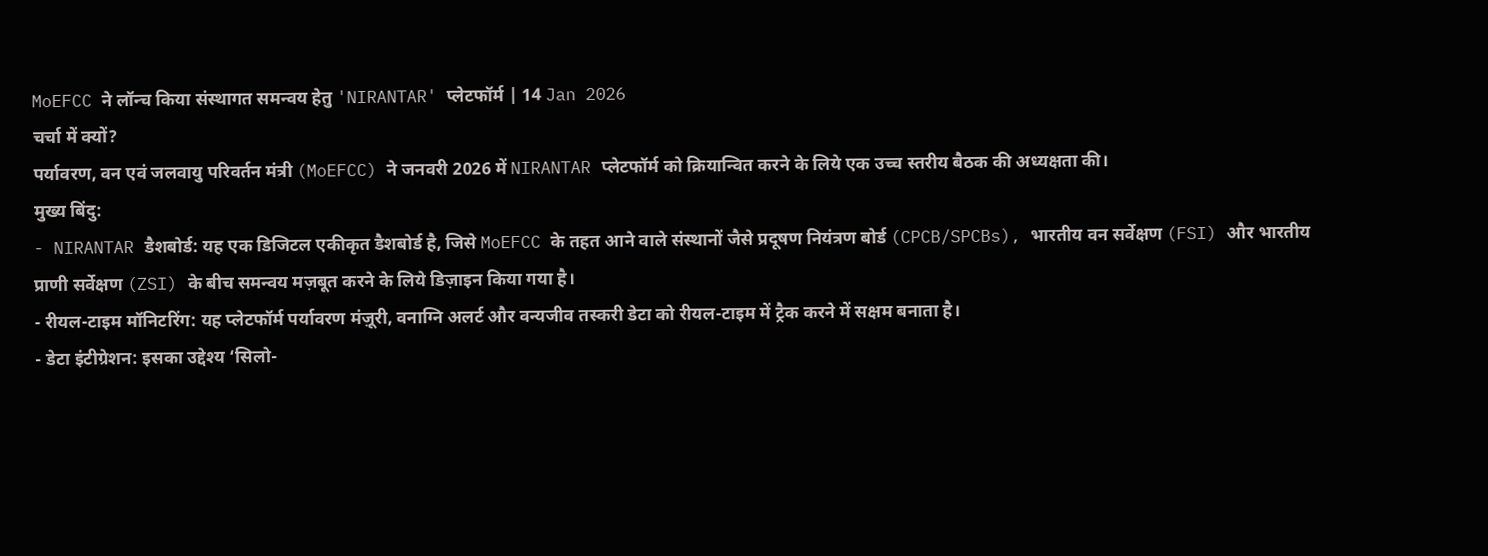MoEFCC ने लॉन्च किया संस्थागत समन्वय हेतु 'NIRANTAR' प्लेटफॉर्म | 14 Jan 2026
चर्चा में क्यों?
पर्यावरण, वन एवं जलवायु परिवर्तन मंत्री (MoEFCC) ने जनवरी 2026 में NIRANTAR प्लेटफॉर्म को क्रियान्वित करने के लिये एक उच्च स्तरीय बैठक की अध्यक्षता की।
मुख्य बिंदु:
- NIRANTAR डैशबोर्ड: यह एक डिजिटल एकीकृत डैशबोर्ड है, जिसे MoEFCC के तहत आने वाले संस्थानों जैसे प्रदूषण नियंत्रण बोर्ड (CPCB/SPCBs), भारतीय वन सर्वेक्षण (FSI) और भारतीय प्राणी सर्वेक्षण (ZSI) के बीच समन्वय मज़बूत करने के लिये डिज़ाइन किया गया है।
- रीयल-टाइम मॉनिटरिंग: यह प्लेटफॉर्म पर्यावरण मंज़ूरी, वनाग्नि अलर्ट और वन्यजीव तस्करी डेटा को रीयल-टाइम में ट्रैक करने में सक्षम बनाता है।
- डेटा इंटीग्रेशन: इसका उद्देश्य ‘सिलो-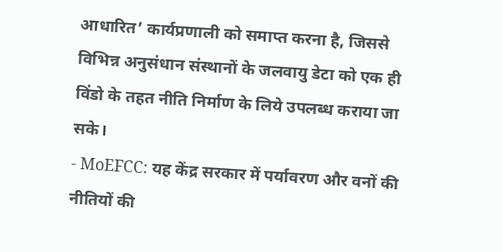आधारित’ कार्यप्रणाली को समाप्त करना है, जिससे विभिन्न अनुसंधान संस्थानों के जलवायु डेटा को एक ही विंडो के तहत नीति निर्माण के लिये उपलब्ध कराया जा सके।
- MoEFCC: यह केंद्र सरकार में पर्यावरण और वनों की नीतियों की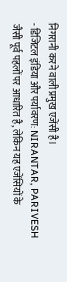निगरानी करने वाली प्रमुख एजेंसी है।
- डिजिटल इंडिया और पर्यावरण: NIRANTAR, PARIVESH जैसी पूर्व पहलों पर आधारित है, लेकिन यह एजेंसियों के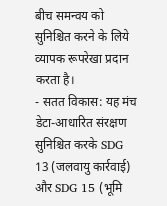बीच समन्वय को सुनिश्चित करने के लिये व्यापक रूपरेखा प्रदान करता है।
- सतत विकास: यह मंच डेटा-आधारित संरक्षण सुनिश्चित करके SDG 13 (जलवायु कार्रवाई) और SDG 15 (भूमि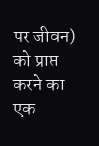पर जीवन) को प्राप्त करने का एक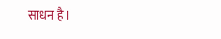साधन है।